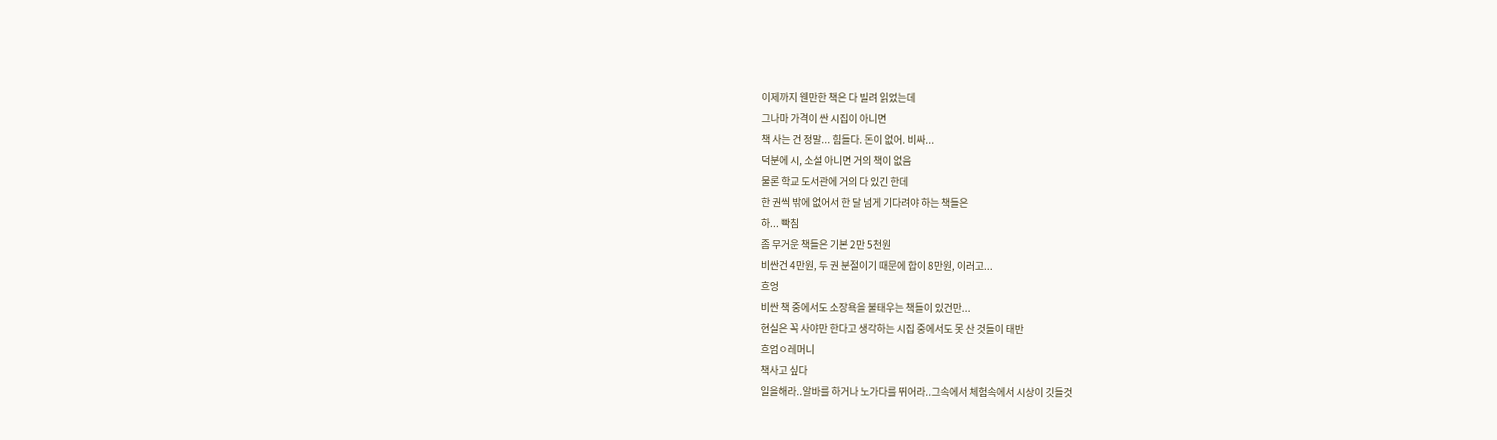이제까지 웬만한 책은 다 빌려 읽었는데
그나마 가격이 싼 시집이 아니면
책 사는 건 정말... 힘들다. 돈이 없어. 비싸...
덕분에 시, 소설 아니면 거의 책이 없음
물론 학교 도서관에 거의 다 있긴 한데
한 권씩 밖에 없어서 한 달 넘게 기다려야 하는 책들은
하... 빡침
좀 무거운 책들은 기본 2만 5천원
비싼건 4만원, 두 권 분절이기 때문에 합이 8만원, 이러고...
흐엉
비싼 책 중에서도 소장욕을 불태우는 책들이 있건만...
현실은 꼭 사야만 한다고 생각하는 시집 중에서도 못 산 것들이 태반
흐엄ㅇ레머니
책사고 싶다
일을해라..알바를 하거나 노가다를 뛰어라..그속에서 체험속에서 시상이 깃들것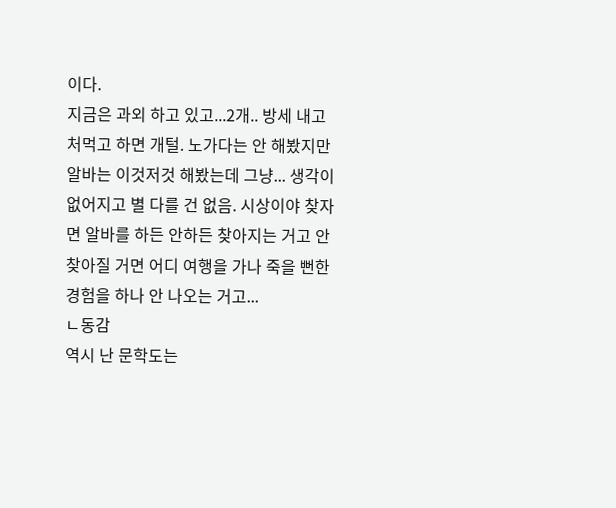이다.
지금은 과외 하고 있고...2개.. 방세 내고 처먹고 하면 개털. 노가다는 안 해봤지만 알바는 이것저것 해봤는데 그냥... 생각이 없어지고 별 다를 건 없음. 시상이야 찾자면 알바를 하든 안하든 찾아지는 거고 안 찾아질 거면 어디 여행을 가나 죽을 뻔한 경험을 하나 안 나오는 거고...
ㄴ동감
역시 난 문학도는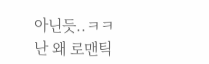아닌듯..ㅋㅋ
난 왜 로맨틱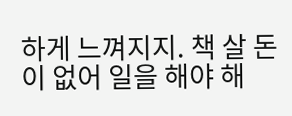하게 느껴지지. 책 살 돈이 없어 일을 해야 해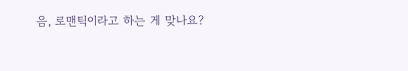음, 로맨틱이라고 하는 게 맞나요?